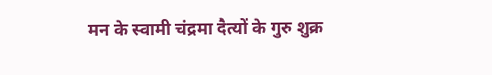मन के स्वामी चंद्रमा दैत्यों के गुरु शुक्र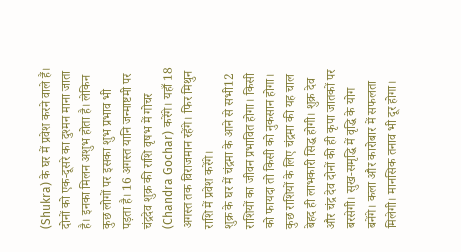(Shukra) के घर में प्रवेश करने वाले हैं। दोनों को एक-दूसरे का दुश्मन माना जाता है। इनका मिलन अशुभ होता है। लेकिन कुछ लोगों पर इसका शुभ प्रभाव भी पड़ता है। 16 अगस्त यानि जन्माष्टमी पर चंद्रदेव शुक्र की राशि वृषभ में गोचर (Chandra Gochar) करेंगे। यहाँ 18 अगस्त तक विराजमान रहेंगे। फिर मिथुन राशि में प्रवेश करेंगे।
शुक्र के घर में चंद्रमा के आने से सभी12 राशियों का जीवन प्रभावित होगा। किसी को फायदा तो किसी को नुकसान होगा। कुछ राशियों के लिए चंद्रमा की यह चाल बेहद ही लाभकारी सिद्ध होगी। शुक्र देव और चंद्र देव दोनों की ही कृपा जातकों पर बरसेगी। सुख-समृद्धि में वृद्धि के योग बनेंगे। कला और कारोबार में सफलता मिलेगी। मानसिक तनाव भी दूर होगा।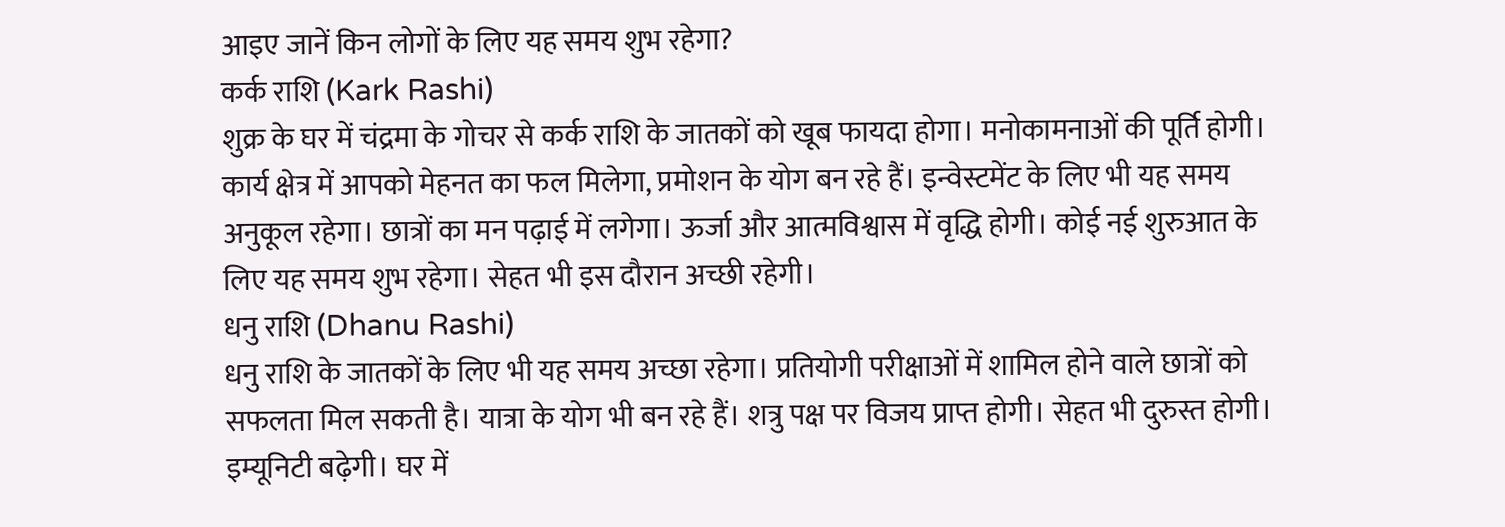आइए जानें किन लोगों के लिए यह समय शुभ रहेगा?
कर्क राशि (Kark Rashi)
शुक्र के घर में चंद्रमा के गोचर से कर्क राशि के जातकों को खूब फायदा होगा। मनोकामनाओं की पूर्ति होगी। कार्य क्षेत्र में आपको मेहनत का फल मिलेगा, प्रमोशन के योग बन रहे हैं। इन्वेस्टमेंट के लिए भी यह समय अनुकूल रहेगा। छात्रों का मन पढ़ाई में लगेगा। ऊर्जा और आत्मविश्वास में वृद्धि होगी। कोई नई शुरुआत के लिए यह समय शुभ रहेगा। सेहत भी इस दौरान अच्छी रहेगी।
धनु राशि (Dhanu Rashi)
धनु राशि के जातकों के लिए भी यह समय अच्छा रहेगा। प्रतियोगी परीक्षाओं में शामिल होने वाले छात्रों को सफलता मिल सकती है। यात्रा के योग भी बन रहे हैं। शत्रु पक्ष पर विजय प्राप्त होगी। सेहत भी दुरुस्त होगी। इम्यूनिटी बढ़ेगी। घर में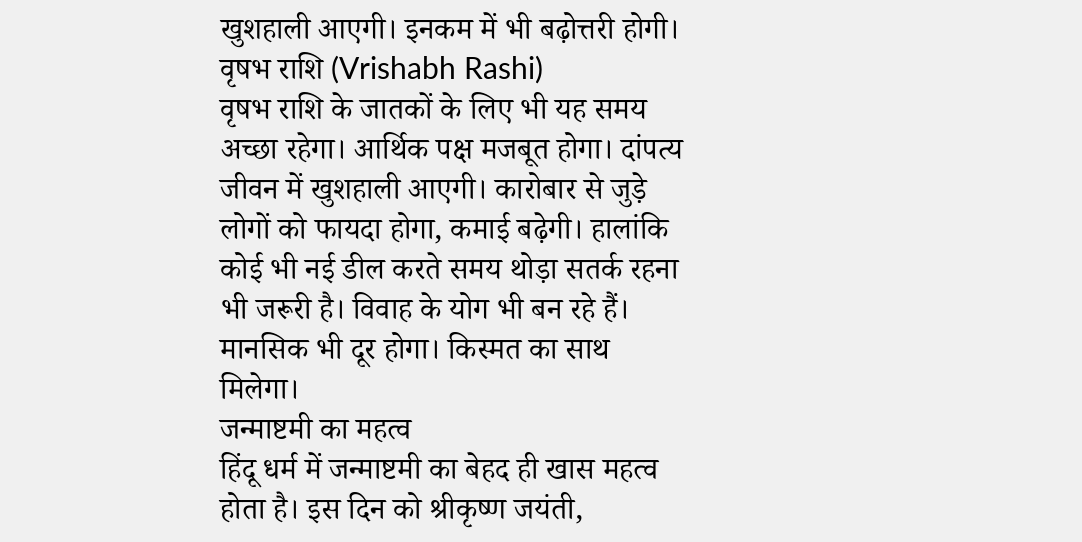खुशहाली आएगी। इनकम में भी बढ़ोत्तरी होगी।
वृषभ राशि (Vrishabh Rashi)
वृषभ राशि के जातकों के लिए भी यह समय अच्छा रहेगा। आर्थिक पक्ष मजबूत होगा। दांपत्य जीवन में खुशहाली आएगी। कारोबार से जुड़े लोगों को फायदा होगा, कमाई बढ़ेगी। हालांकि कोई भी नई डील करते समय थोड़ा सतर्क रहना भी जरूरी है। विवाह के योग भी बन रहे हैं। मानसिक भी दूर होगा। किस्मत का साथ मिलेगा।
जन्माष्टमी का महत्व
हिंदू धर्म में जन्माष्टमी का बेहद ही खास महत्व होता है। इस दिन को श्रीकृष्ण जयंती,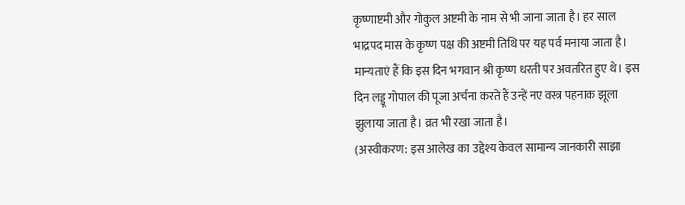कृष्णाष्टमी और गोकुल अष्टमी के नाम से भी जाना जाता है। हर साल भाद्रपद मास के कृष्ण पक्ष की अष्टमी तिथि पर यह पर्व मनाया जाता है। मान्यताएं हैं कि इस दिन भगवान श्री कृष्ण धरती पर अवतरित हुए थे। इस दिन लड्डू गोपाल की पूजा अर्चना करते हैं उन्हें नए वस्त्र पहनाक झूला झुलाया जाता है। व्रत भी रखा जाता है।
(अस्वीकरण: इस आलेख का उद्देश्य केवल सामान्य जानकारी साझा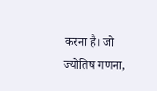करना है। जो ज्योतिष गणना,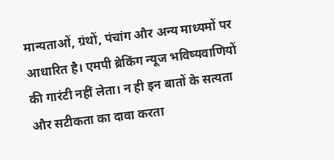मान्यताओं, ग्रंथों, पंचांग और अन्य माध्यमों पर आधारित है। एमपी ब्रेकिंग न्यूज भविष्यवाणियों की गारंटी नहीं लेता। न ही इन बातों के सत्यता और सटीकता का दावा करता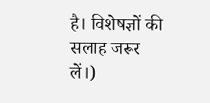है। विशेषज्ञों की सलाह जरूर लें।)